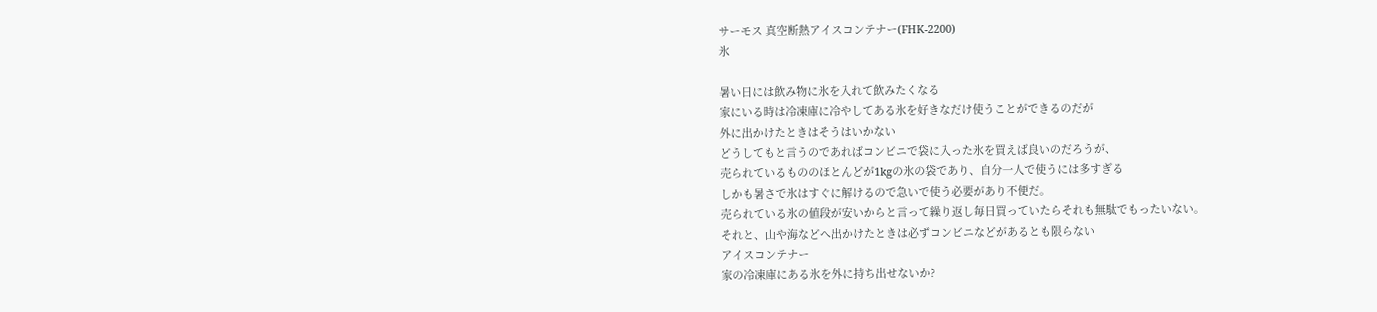サーモス 真空断熱アイスコンテナー(FHK-2200)
氷

暑い日には飲み物に氷を入れて飲みたくなる
家にいる時は冷凍庫に冷やしてある氷を好きなだけ使うことができるのだが
外に出かけたときはそうはいかない
どうしてもと言うのであればコンビニで袋に入った氷を買えば良いのだろうが、
売られているもののほとんどが1kgの氷の袋であり、自分一人で使うには多すぎる
しかも暑さで氷はすぐに解けるので急いで使う必要があり不便だ。
売られている氷の値段が安いからと言って繰り返し毎日買っていたらそれも無駄でもったいない。
それと、山や海などへ出かけたときは必ずコンビニなどがあるとも限らない
アイスコンテナー
家の冷凍庫にある氷を外に持ち出せないか?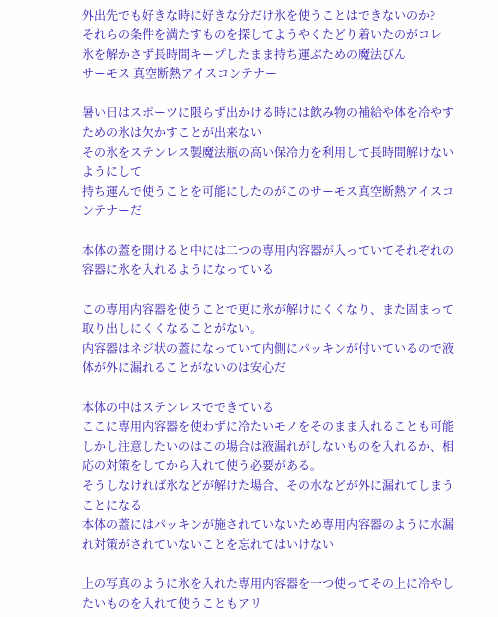外出先でも好きな時に好きな分だけ氷を使うことはできないのか?
それらの条件を満たすものを探してようやくたどり着いたのがコレ
氷を解かさず長時間キープしたまま持ち運ぶための魔法びん
サーモス 真空断熱アイスコンテナー

暑い日はスポーツに限らず出かける時には飲み物の補給や体を冷やすための氷は欠かすことが出来ない
その氷をステンレス製魔法瓶の高い保冷力を利用して長時間解けないようにして
持ち運んで使うことを可能にしたのがこのサーモス真空断熱アイスコンテナーだ

本体の蓋を開けると中には二つの専用内容器が入っていてそれぞれの容器に氷を入れるようになっている

この専用内容器を使うことで更に氷が解けにくくなり、また固まって取り出しにくくなることがない。
内容器はネジ状の蓋になっていて内側にパッキンが付いているので液体が外に漏れることがないのは安心だ

本体の中はステンレスでできている
ここに専用内容器を使わずに冷たいモノをそのまま入れることも可能
しかし注意したいのはこの場合は液漏れがしないものを入れるか、相応の対策をしてから入れて使う必要がある。
そうしなければ氷などが解けた場合、その水などが外に漏れてしまうことになる
本体の蓋にはパッキンが施されていないため専用内容器のように水漏れ対策がされていないことを忘れてはいけない

上の写真のように氷を入れた専用内容器を一つ使ってその上に冷やしたいものを入れて使うこともアリ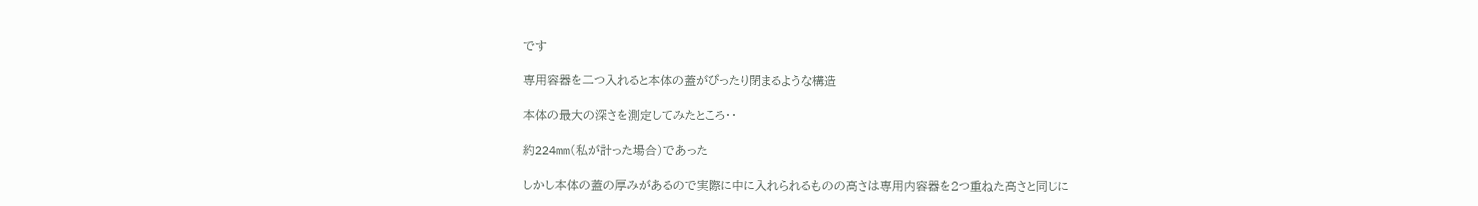です

専用容器を二つ入れると本体の蓋がぴったり閉まるような構造

本体の最大の深さを測定してみたところ・・

約224mm(私が計った場合)であった

しかし本体の蓋の厚みがあるので実際に中に入れられるものの高さは専用内容器を2つ重ねた高さと同じに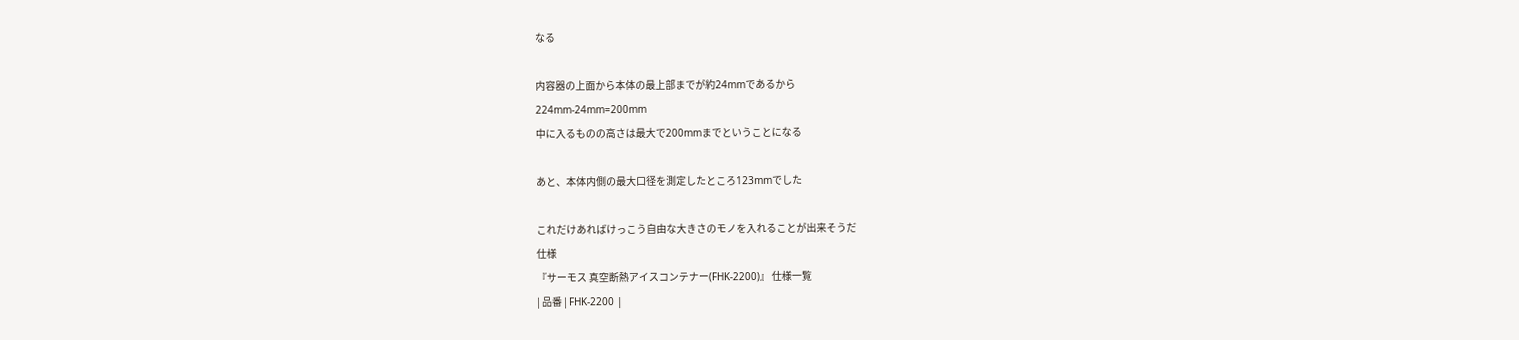なる

内容器の上面から本体の最上部までが約24mmであるから
224mm-24mm=200mm
中に入るものの高さは最大で200mmまでということになる

あと、本体内側の最大口径を測定したところ123mmでした

これだけあればけっこう自由な大きさのモノを入れることが出来そうだ
仕様
『サーモス 真空断熱アイスコンテナー(FHK-2200)』 仕様一覧
| 品番 | FHK-2200 |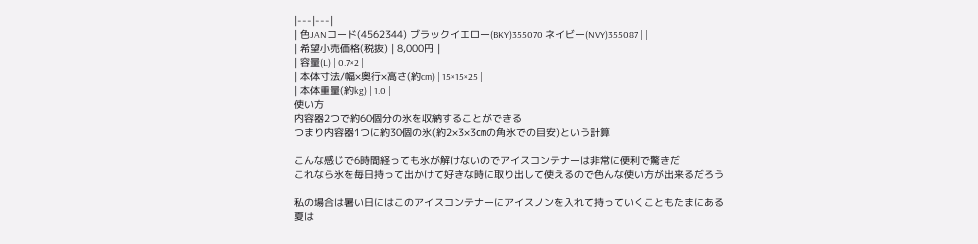|---|---|
| 色JANコード(4562344) ブラックイエロー(BKY)355070 ネイビー(NVY)355087 | |
| 希望小売価格(税抜) | 8,000円 |
| 容量(L) | 0.7×2 |
| 本体寸法/幅×奥行×高さ(約cm) | 15×15×25 |
| 本体重量(約kg) | 1.0 |
使い方
内容器2つで約60個分の氷を収納することができる
つまり内容器1つに約30個の氷(約2×3×3㎝の角氷での目安)という計算

こんな感じで6時間経っても氷が解けないのでアイスコンテナーは非常に便利で驚きだ
これなら氷を毎日持って出かけて好きな時に取り出して使えるので色んな使い方が出来るだろう

私の場合は暑い日にはこのアイスコンテナーにアイスノンを入れて持っていくこともたまにある
夏は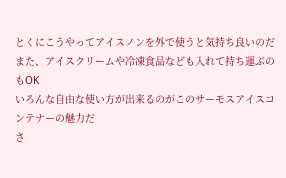とくにこうやってアイスノンを外で使うと気持ち良いのだ
また、アイスクリームや冷凍食品なども入れて持ち運ぶのもOK
いろんな自由な使い方が出来るのがこのサーモスアイスコンテナーの魅力だ
さ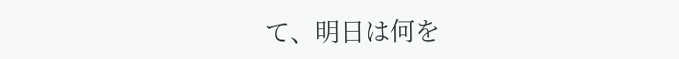て、明日は何を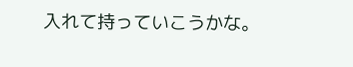入れて持っていこうかな。